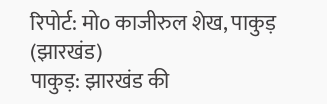रिपोर्ट: मो० काजीरुल शेख, पाकुड़ (झारखंड)
पाकुड़: झारखंड की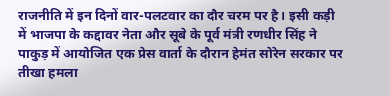राजनीति में इन दिनों वार-पलटवार का दौर चरम पर है। इसी कड़ी में भाजपा के कद्दावर नेता और सूबे के पूर्व मंत्री रणधीर सिंह ने पाकुड़ में आयोजित एक प्रेस वार्ता के दौरान हेमंत सोरेन सरकार पर तीखा हमला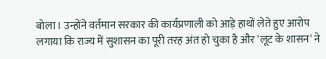बोला। उन्होंने वर्तमान सरकार की कार्यप्रणाली को आड़े हाथों लेते हुए आरोप लगाया कि राज्य में सुशासन का पूरी तरह अंत हो चुका है और 'लूट के शासन' ने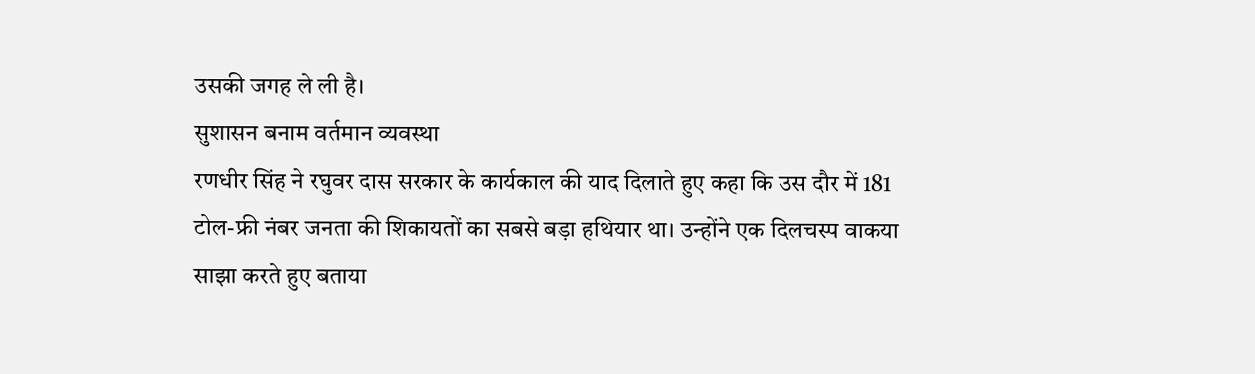उसकी जगह ले ली है।
सुशासन बनाम वर्तमान व्यवस्था
रणधीर सिंह ने रघुवर दास सरकार के कार्यकाल की याद दिलाते हुए कहा कि उस दौर में 181 टोल-फ्री नंबर जनता की शिकायतों का सबसे बड़ा हथियार था। उन्होंने एक दिलचस्प वाकया साझा करते हुए बताया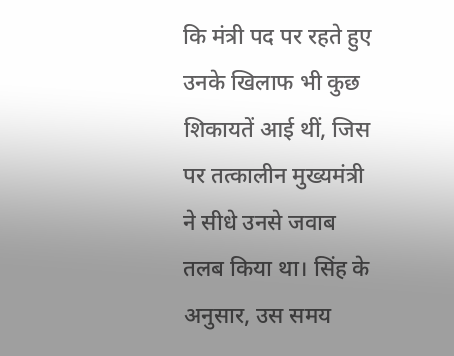कि मंत्री पद पर रहते हुए उनके खिलाफ भी कुछ शिकायतें आई थीं, जिस पर तत्कालीन मुख्यमंत्री ने सीधे उनसे जवाब तलब किया था। सिंह के अनुसार, उस समय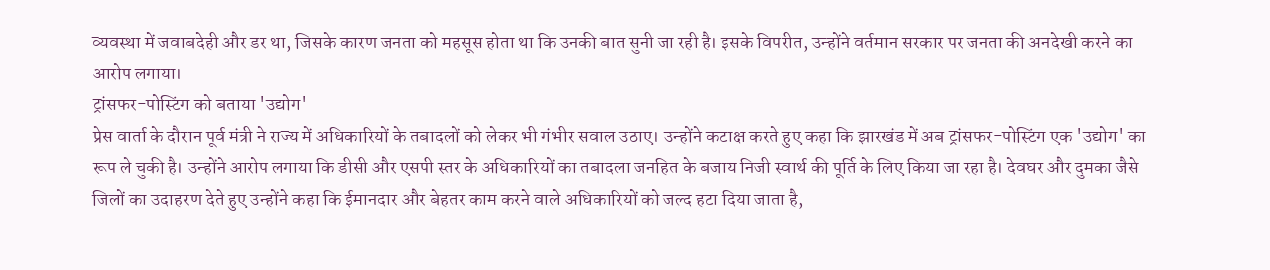व्यवस्था में जवाबदेही और डर था, जिसके कारण जनता को महसूस होता था कि उनकी बात सुनी जा रही है। इसके विपरीत, उन्होंने वर्तमान सरकार पर जनता की अनदेखी करने का आरोप लगाया।
ट्रांसफर-पोस्टिंग को बताया 'उद्योग'
प्रेस वार्ता के दौरान पूर्व मंत्री ने राज्य में अधिकारियों के तबादलों को लेकर भी गंभीर सवाल उठाए। उन्होंने कटाक्ष करते हुए कहा कि झारखंड में अब ट्रांसफर-पोस्टिंग एक 'उद्योग' का रूप ले चुकी है। उन्होंने आरोप लगाया कि डीसी और एसपी स्तर के अधिकारियों का तबादला जनहित के बजाय निजी स्वार्थ की पूर्ति के लिए किया जा रहा है। देवघर और दुमका जैसे जिलों का उदाहरण देते हुए उन्होंने कहा कि ईमानदार और बेहतर काम करने वाले अधिकारियों को जल्द हटा दिया जाता है,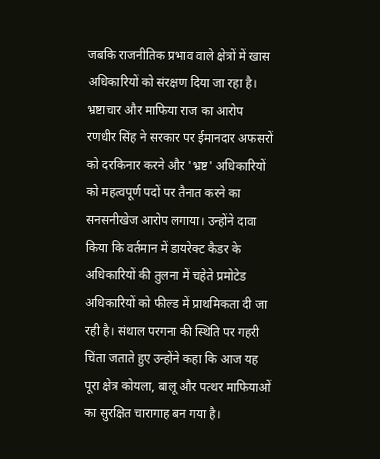जबकि राजनीतिक प्रभाव वाले क्षेत्रों में खास अधिकारियों को संरक्षण दिया जा रहा है।
भ्रष्टाचार और माफिया राज का आरोप
रणधीर सिंह ने सरकार पर ईमानदार अफसरों को दरकिनार करने और 'भ्रष्ट' अधिकारियों को महत्वपूर्ण पदों पर तैनात करने का सनसनीखेज आरोप लगाया। उन्होंने दावा किया कि वर्तमान में डायरेक्ट कैडर के अधिकारियों की तुलना में चहेते प्रमोटेड अधिकारियों को फील्ड में प्राथमिकता दी जा रही है। संथाल परगना की स्थिति पर गहरी चिंता जताते हुए उन्होंने कहा कि आज यह पूरा क्षेत्र कोयला, बालू और पत्थर माफियाओं का सुरक्षित चारागाह बन गया है।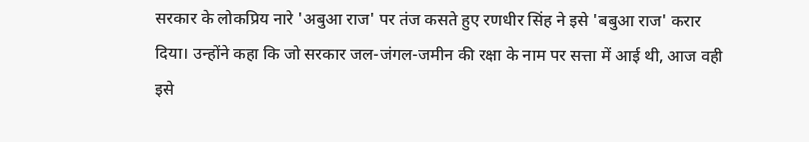सरकार के लोकप्रिय नारे 'अबुआ राज' पर तंज कसते हुए रणधीर सिंह ने इसे 'बबुआ राज' करार दिया। उन्होंने कहा कि जो सरकार जल-जंगल-जमीन की रक्षा के नाम पर सत्ता में आई थी, आज वही इसे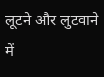लूटने और लुटवाने में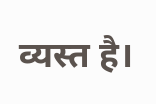व्यस्त है।